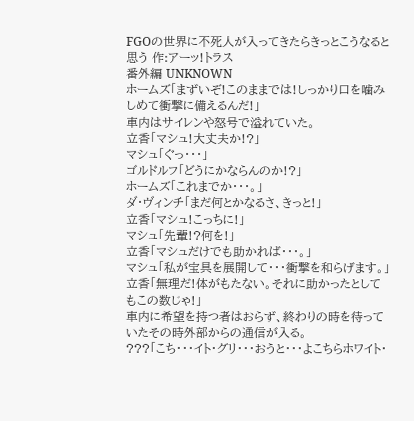FGOの世界に不死人が入ってきたらきっとこうなると思う 作:アーッ!トラス
番外編 UNKNOWN
ホームズ「まずいぞ!このままでは!しっかり口を噛みしめて衝撃に備えるんだ!」
車内はサイレンや怒号で溢れていた。
立香「マシュ!大丈夫か!?」
マシュ「ぐっ・・・」
ゴルドルフ「どうにかならんのか!?」
ホームズ「これまでか・・・。」
ダ・ヴィンチ「まだ何とかなるさ、きっと!」
立香「マシュ!こっちに!」
マシュ「先輩!?何を!」
立香「マシュだけでも助かれば・・・。」
マシュ「私が宝具を展開して・・・衝撃を和らげます。」
立香「無理だ!体がもたない。それに助かったとしてもこの数じゃ!」
車内に希望を持つ者はおらず、終わりの時を待っていたその時外部からの通信が入る。
???「こち・・・イト・グリ・・・おうと・・・よこちらホワイト・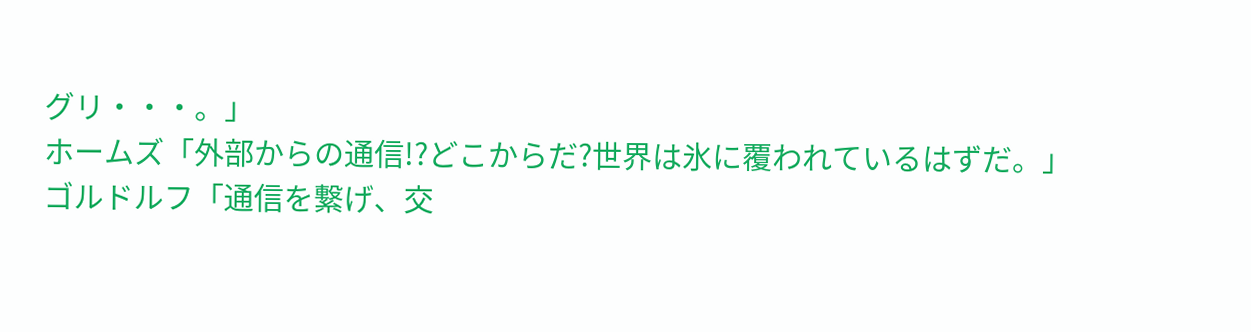グリ・・・。」
ホームズ「外部からの通信!?どこからだ?世界は氷に覆われているはずだ。」
ゴルドルフ「通信を繋げ、交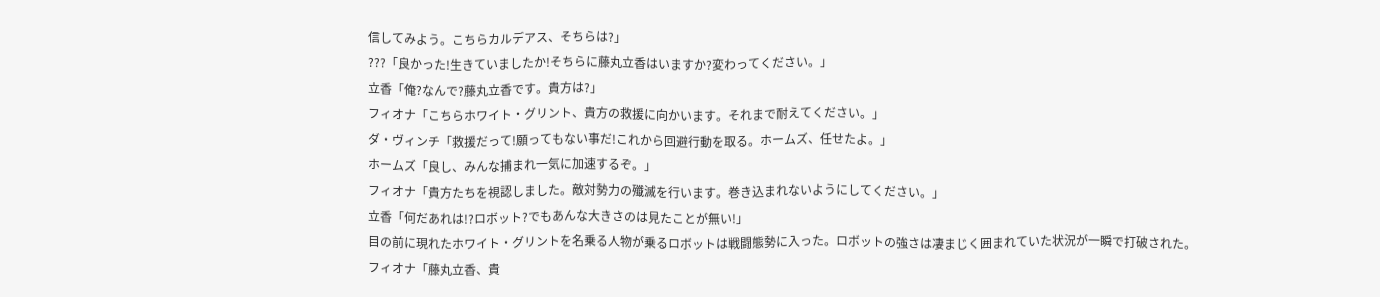信してみよう。こちらカルデアス、そちらは?」
???「良かった!生きていましたか!そちらに藤丸立香はいますか?変わってください。」
立香「俺?なんで?藤丸立香です。貴方は?」
フィオナ「こちらホワイト・グリント、貴方の救援に向かいます。それまで耐えてください。」
ダ・ヴィンチ「救援だって!願ってもない事だ!これから回避行動を取る。ホームズ、任せたよ。」
ホームズ「良し、みんな捕まれ一気に加速するぞ。」
フィオナ「貴方たちを視認しました。敵対勢力の殲滅を行います。巻き込まれないようにしてください。」
立香「何だあれは!?ロボット?でもあんな大きさのは見たことが無い!」
目の前に現れたホワイト・グリントを名乗る人物が乗るロボットは戦闘態勢に入った。ロボットの強さは凄まじく囲まれていた状況が一瞬で打破された。
フィオナ「藤丸立香、貴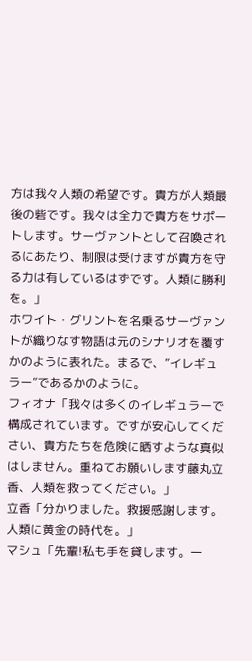方は我々人類の希望です。貴方が人類最後の砦です。我々は全力で貴方をサポートします。サーヴァントとして召喚されるにあたり、制限は受けますが貴方を守る力は有しているはずです。人類に勝利を。」
ホワイト・グリントを名乗るサーヴァントが織りなす物語は元のシナリオを覆すかのように表れた。まるで、”イレギュラー”であるかのように。
フィオナ「我々は多くのイレギュラーで構成されています。ですが安心してください、貴方たちを危険に晒すような真似はしません。重ねてお願いします藤丸立香、人類を救ってください。」
立香「分かりました。救援感謝します。人類に黄金の時代を。」
マシュ「先輩!私も手を貸します。一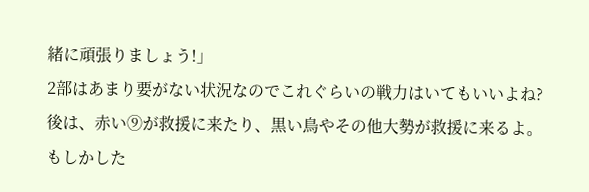緒に頑張りましょう!」
2部はあまり要がない状況なのでこれぐらいの戦力はいてもいいよね?
後は、赤い⑨が救援に来たり、黒い鳥やその他大勢が救援に来るよ。
もしかした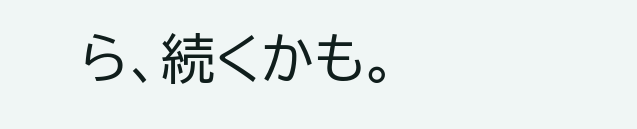ら、続くかも。